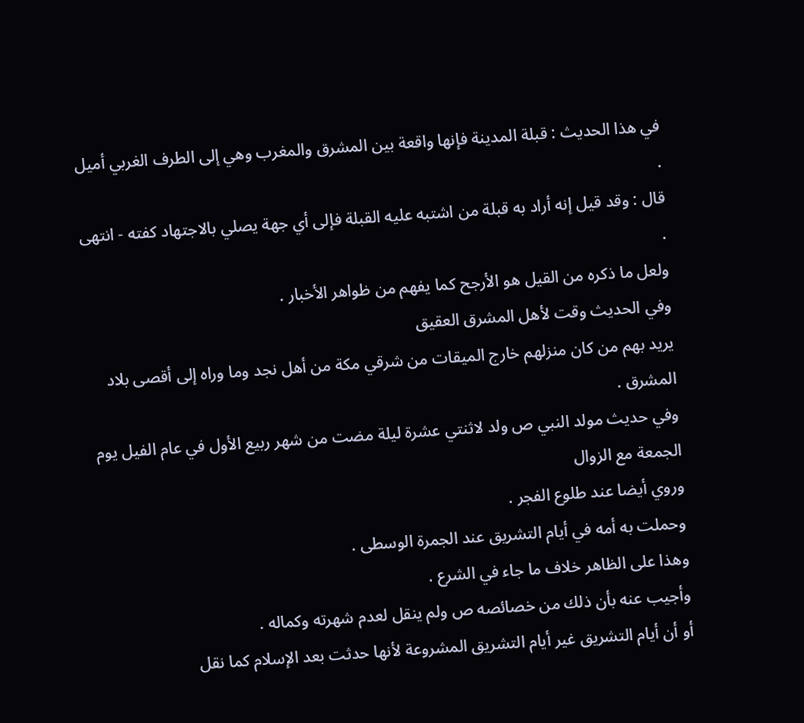في هذا الحديث : قبلة المدينة فإنها واقعة بين المشرق والمغرب وهي إلى الطرف الغربي أميل .
قال : وقد قيل إنه أراد به قبلة من اشتبه عليه القبلة فإلى أي جهة يصلي بالاجتهاد كفته - انتهى .
ولعل ما ذكره من القيل هو الأرجح كما يفهم من ظواهر الأخبار .
وفي الحديث وقت لأهل المشرق العقيق
يريد بهم من كان منزلهم خارج الميقات من شرقي مكة من أهل نجد وما وراه إلى أقصى بلاد المشرق .
وفي حديث مولد النبي ص ولد لاثنتي عشرة ليلة مضت من شهر ربيع الأول في عام الفيل يوم الجمعة مع الزوال
وروي أيضا عند طلوع الفجر .
وحملت به أمه في أيام التشريق عند الجمرة الوسطى .
وهذا على الظاهر خلاف ما جاء في الشرع .
وأجيب عنه بأن ذلك من خصائصه ص ولم ينقل لعدم شهرته وكماله .
أو أن أيام التشريق غير أيام التشريق المشروعة لأنها حدثت بعد الإسلام كما نقل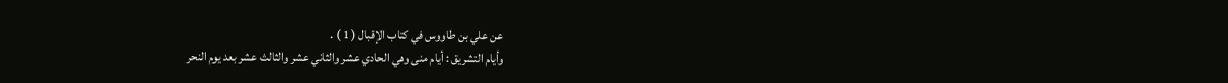عن علي بن طاووس في كتاب الإقبال ( 1 ) .
وأيام التشريق : أيام منى وهي الحادي عشر والثاني عشر والثالث عشر بعد يوم النحر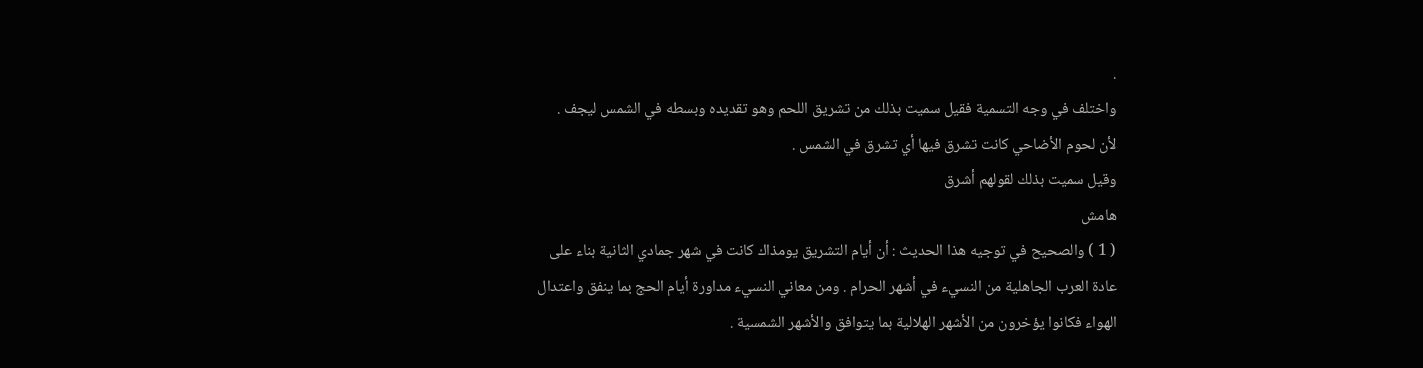.
واختلف في وجه التسمية فقيل سميت بذلك من تشريق اللحم وهو تقديده وبسطه في الشمس ليجف .
لأن لحوم الأضاحي كانت تشرق فيها أي تشرق في الشمس .
وقيل سميت بذلك لقولهم أشرق
هامش
( 1 ) والصحيح في توجيه هذا الحديث : أن أيام التشريق يومذاك كانت في شهر جمادي الثانية بناء على عادة العرب الجاهلية من النسيء في أشهر الحرام . ومن معاني النسيء مداورة أيام الحج بما ينفق واعتدال الهواء فكانوا يؤخرون من الأشهر الهلالية بما يتوافق والأشهر الشمسية .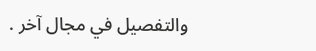والتفصيل في مجال آخر .